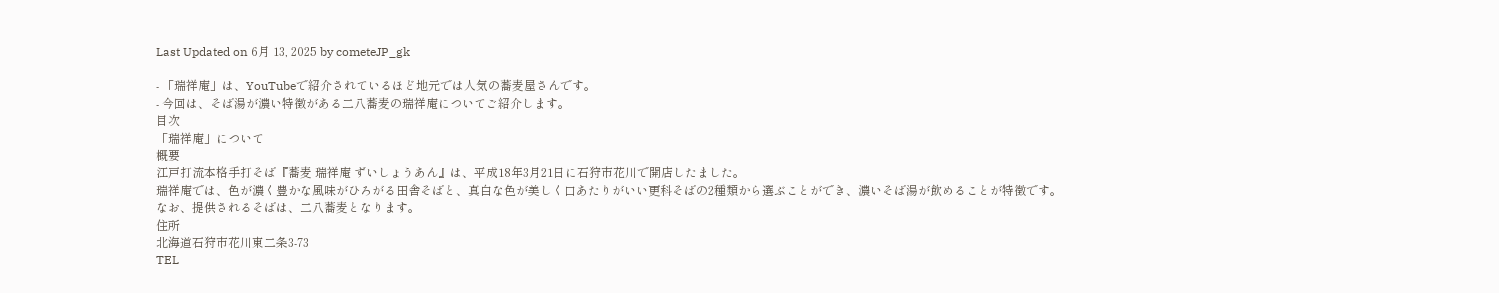Last Updated on 6月 13, 2025 by cometeJP_gk

- 「瑞祥庵」は、YouTubeで紹介されているほど地元では人気の蕎麦屋さんです。
- 今回は、そば湯が濃い特徴がある二八蕎麦の瑞祥庵についてご紹介します。
目次
「瑞祥庵」について
概要
江戸打流本格手打そば『蕎麦 瑞祥庵 ずいしょうあん』は、平成18年3月21日に石狩市花川で開店したました。
瑞祥庵では、色が濃く豊かな風味がひろがる田舎そばと、真白な色が美しく口あたりがいい更科そばの2種類から選ぶことができ、濃いそば湯が飲めることが特徴です。
なお、提供されるそばは、二八蕎麦となります。
住所
北海道石狩市花川東二条3-73
TEL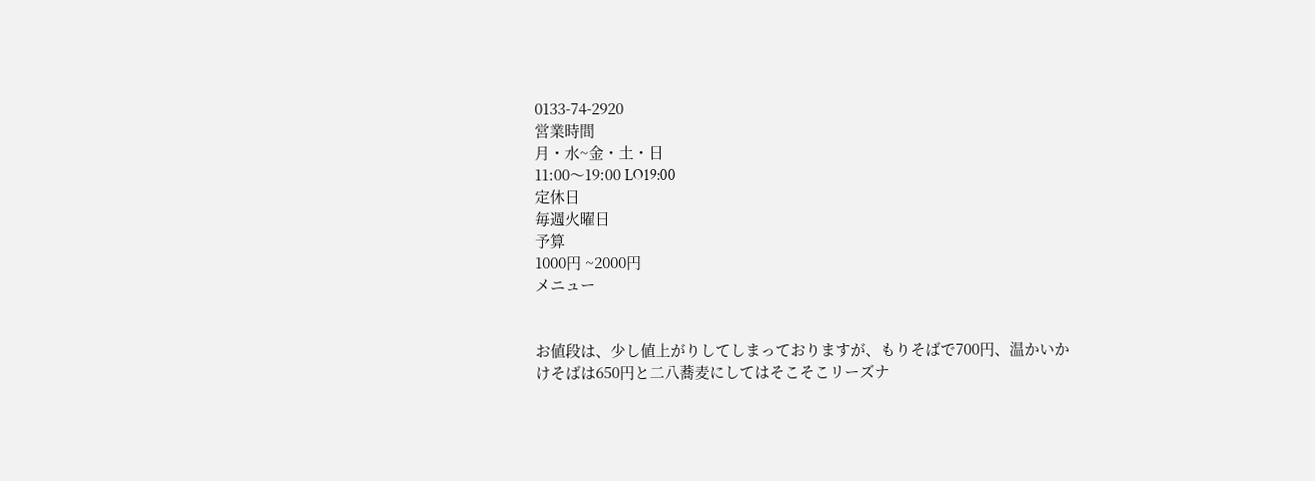0133-74-2920
営業時間
月・水~金・土・日
11:00〜19:00 LO19:00
定休日
毎週火曜日
予算
1000円 ~2000円
メニュー


お値段は、少し値上がりしてしまっておりますが、もりそばで700円、温かいかけそばは650円と二八蕎麦にしてはそこそこリーズナ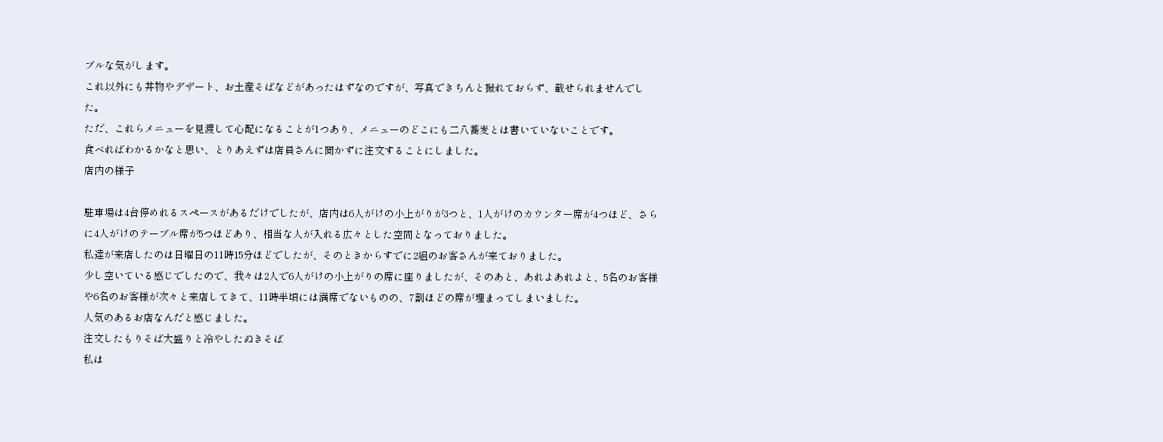ブルな気がします。
これ以外にも丼物やデザート、お土産そばなどがあったはずなのですが、写真できちんと撮れておらず、載せられませんでした。
ただ、これらメニューを見渡して心配になることが1つあり、メニューのどこにも二八蕎麦とは書いていないことです。
食べればわかるかなと思い、とりあえずは店員さんに聞かずに注文することにしました。
店内の様子

駐車場は4台停めれるスペースがあるだけでしたが、店内は6人がけの小上がりが3つと、1人がけのカウンター席が4つほど、さらに4人がけのテーブル席が5つほどあり、相当な人が入れる広々とした空間となっておりました。
私達が来店したのは日曜日の11時15分ほどでしたが、そのときからすでに2組のお客さんが来ておりました。
少し空いている感じでしたので、我々は2人で6人がけの小上がりの席に座りましたが、そのあと、あれよあれよと、5名のお客様や6名のお客様が次々と来店してきて、11時半頃には満席でないものの、7割ほどの席が埋まってしまいました。
人気のあるお店なんだと感じました。
注文したもりそば大盛りと冷やしたぬきそば
私は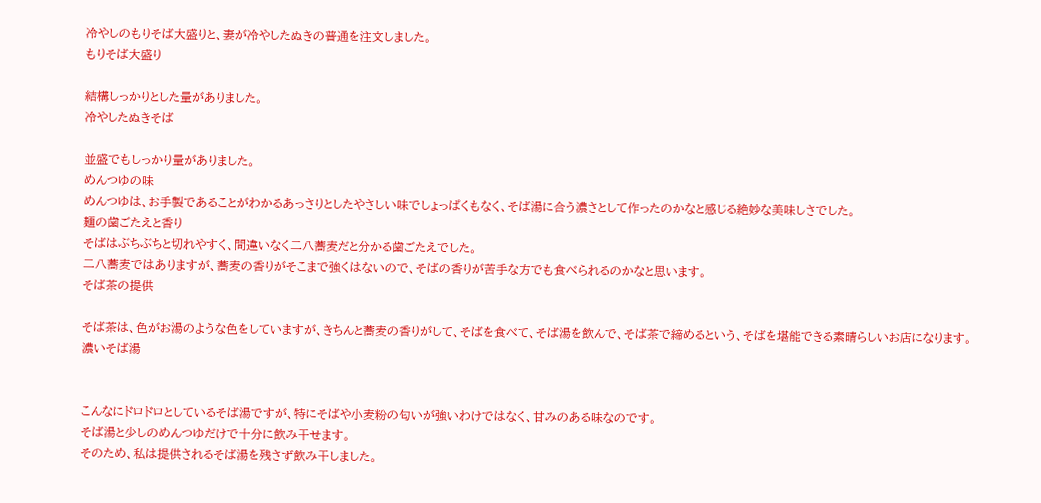冷やしのもりそば大盛りと、妻が冷やしたぬきの普通を注文しました。
もりそば大盛り

結構しっかりとした量がありました。
冷やしたぬきそば

並盛でもしっかり量がありました。
めんつゆの味
めんつゆは、お手製であることがわかるあっさりとしたやさしい味でしょっぱくもなく、そば湯に合う濃さとして作ったのかなと感じる絶妙な美味しさでした。
麺の歯ごたえと香り
そばはぶちぶちと切れやすく、間違いなく二八蕎麦だと分かる歯ごたえでした。
二八蕎麦ではありますが、蕎麦の香りがそこまで強くはないので、そばの香りが苦手な方でも食べられるのかなと思います。
そば茶の提供

そば茶は、色がお湯のような色をしていますが、きちんと蕎麦の香りがして、そばを食べて、そば湯を飲んで、そば茶で締めるという、そばを堪能できる素晴らしいお店になります。
濃いそば湯


こんなにドロドロとしているそば湯ですが、特にそばや小麦粉の匂いが強いわけではなく、甘みのある味なのです。
そば湯と少しのめんつゆだけで十分に飲み干せます。
そのため、私は提供されるそば湯を残さず飲み干しました。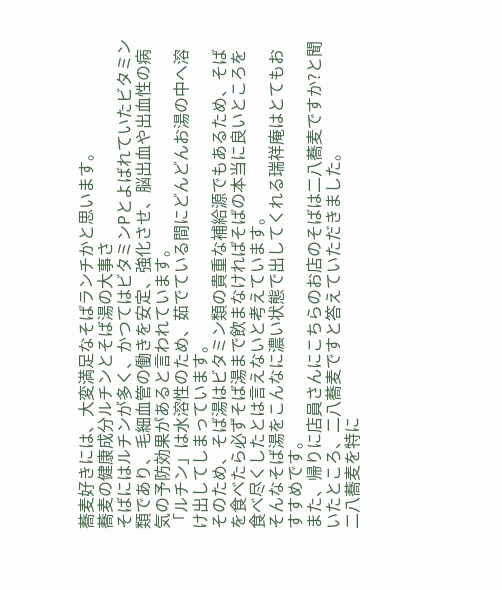蕎麦好きには、大変満足なそばランチかと思います。
蕎麦の健康成分ルチンとそば湯の大事さ
そばにはルチンが多く、かつてはビタミンPとよばれていたビタミン類であり、毛細血管の働きを安定、強化させ、脳出血や出血性の病気の予防効果があると言われています。
「ルチン」は水溶性のため、茹でている間にどんどんお湯の中へ溶け出してしまっています。
そのため、そば湯はビタミン類の貴重な補給源でもあるため、そばを食べたら必ずそば湯まで飲まなければそばの本当に良いところを食べ尽くしたとは言えないと考えています。
そんなそば湯をこんなに濃い状態で出してくれる瑞祥庵はとてもおすすめです。
また、帰りに店員さんにこちらのお店のそばは二八蕎麦ですか?と聞いたところ、二八蕎麦ですと答えていただきました。
二八蕎麦を特に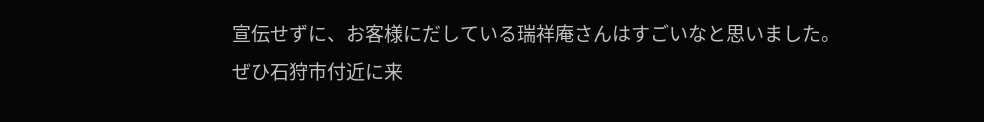宣伝せずに、お客様にだしている瑞祥庵さんはすごいなと思いました。
ぜひ石狩市付近に来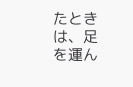たときは、足を運ん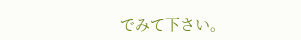でみて下さい。